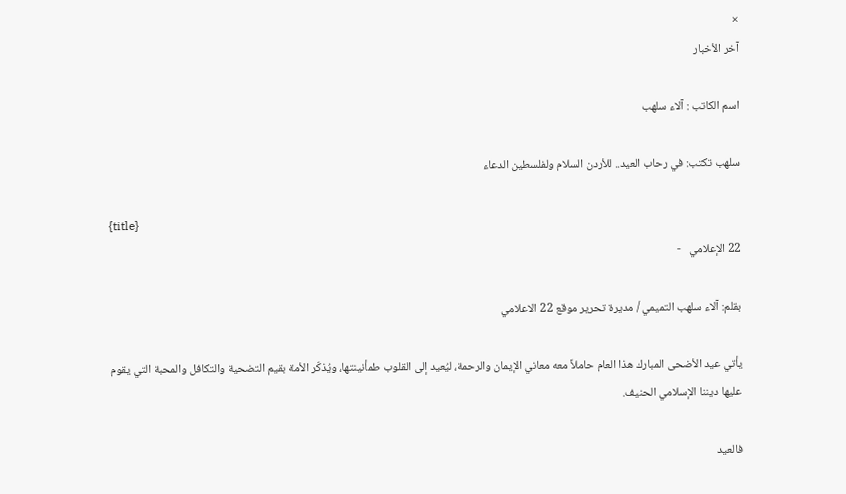×
آخر الأخبار

اسم الكاتب : آلاء سلهب

سلهب تكتب: في رحاب العيد.. للأردن السلام ولفلسطين الدعاء

{title}
22 الإعلامي   -

بقلم: آلاء سلهب التميمي / مديرة تحرير موقع 22 الاعلامي

يأتي عيد الأضحى المبارك هذا العام حاملاً معه معاني الإيمان والرحمة، ليُعيد إلى القلوب طمأنينتها، ويُذكّر الأمة بقيم التضحية والتكافل والمحبة التي يقوم عليها ديننا الإسلامي الحنيف.

فالعيد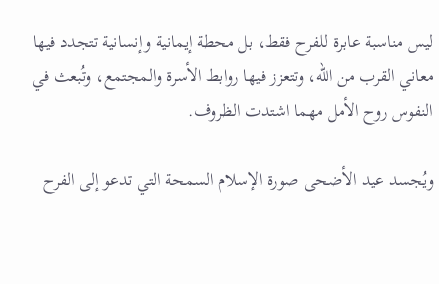ليس مناسبة عابرة للفرح فقط، بل محطة إيمانية وإنسانية تتجدد فيها معاني القرب من الله، وتتعزز فيها روابط الأسرة والمجتمع، وتُبعث في النفوس روح الأمل مهما اشتدت الظروف.

ويُجسد عيد الأضحى صورة الإسلام السمحة التي تدعو إلى الفرح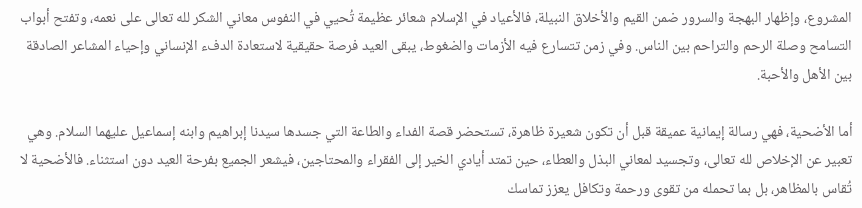المشروع، وإظهار البهجة والسرور ضمن القيم والأخلاق النبيلة، فالأعياد في الإسلام شعائر عظيمة تُحيي في النفوس معاني الشكر لله تعالى على نعمه، وتفتح أبواب التسامح وصلة الرحم والتراحم بين الناس. وفي زمن تتسارع فيه الأزمات والضغوط، يبقى العيد فرصة حقيقية لاستعادة الدفء الإنساني وإحياء المشاعر الصادقة بين الأهل والأحبة.

أما الأضحية، فهي رسالة إيمانية عميقة قبل أن تكون شعيرة ظاهرة، تستحضر قصة الفداء والطاعة التي جسدها سيدنا إبراهيم وابنه إسماعيل عليهما السلام. وهي تعبير عن الإخلاص لله تعالى، وتجسيد لمعاني البذل والعطاء، حين تمتد أيادي الخير إلى الفقراء والمحتاجين، فيشعر الجميع بفرحة العيد دون استثناء. فالأضحية لا تُقاس بالمظاهر، بل بما تحمله من تقوى ورحمة وتكافل يعزز تماسك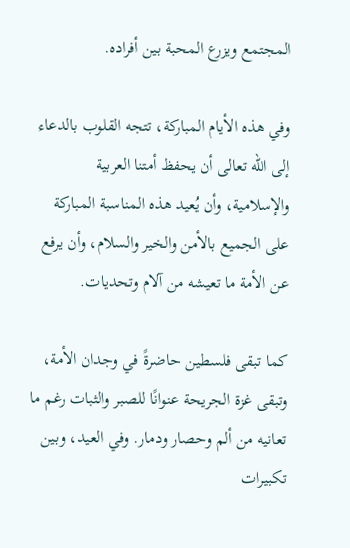المجتمع ويزرع المحبة بين أفراده.

وفي هذه الأيام المباركة، تتجه القلوب بالدعاء إلى الله تعالى أن يحفظ أمتنا العربية والإسلامية، وأن يُعيد هذه المناسبة المباركة على الجميع بالأمن والخير والسلام، وأن يرفع عن الأمة ما تعيشه من آلام وتحديات.

كما تبقى فلسطين حاضرةً في وجدان الأمة، وتبقى غزة الجريحة عنوانًا للصبر والثبات رغم ما تعانيه من ألم وحصار ودمار. وفي العيد، وبين تكبيرات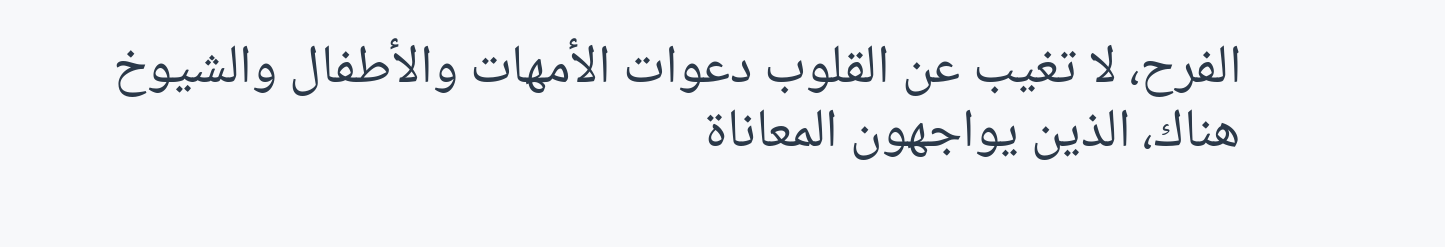الفرح، لا تغيب عن القلوب دعوات الأمهات والأطفال والشيوخ هناك، الذين يواجهون المعاناة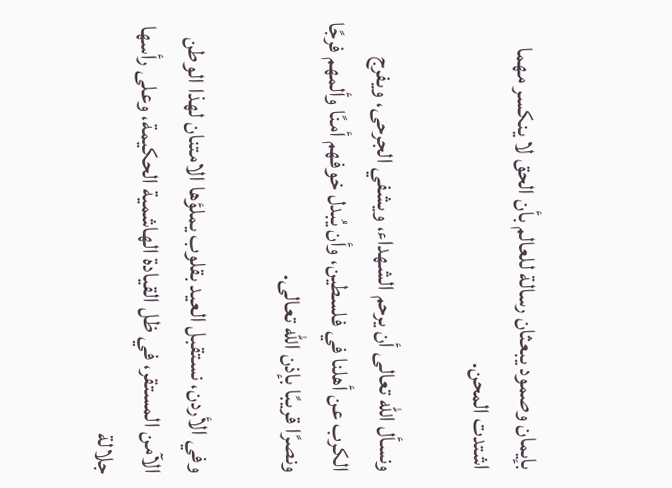بإيمان وصمود يبعثان رسالة للعالم بأن الحق لا ينكسر مهما اشتدت المحن.

ونسأل الله تعالى أن يرحم الشهداء، ويشفي الجرحى، ويفرج الكرب عن أهلنا في فلسطين، وأن يُبدل خوفهم أمنًا وألمهم فرجًا ونصرًا قريبًا بإذن الله تعالى.

وفي الأردن، نستقبل العيد بقلوب يملؤها الامتنان لهذا الوطن الآمن المستقر، في ظل القيادة الهاشمية الحكيمة، وعلى رأسها جلالة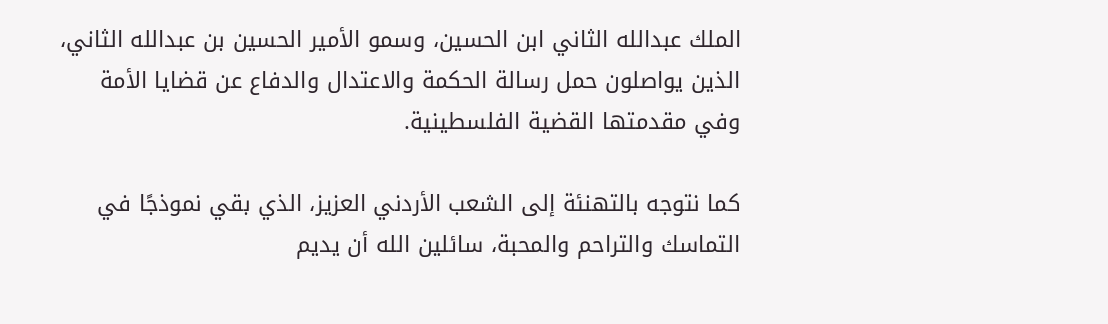الملك عبدالله الثاني ابن الحسين، وسمو الأمير الحسين بن عبدالله الثاني، الذين يواصلون حمل رسالة الحكمة والاعتدال والدفاع عن قضايا الأمة وفي مقدمتها القضية الفلسطينية.

كما نتوجه بالتهنئة إلى الشعب الأردني العزيز، الذي بقي نموذجًا في التماسك والتراحم والمحبة، سائلين الله أن يديم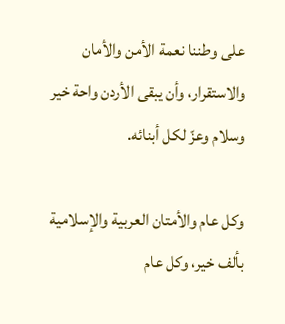على وطننا نعمة الأمن والأمان والاستقرار، وأن يبقى الأردن واحة خير وسلام وعزّ لكل أبنائه.

وكل عام والأمتان العربية والإسلامية بألف خير، وكل عام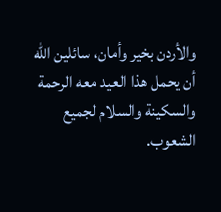والأردن بخير وأمان، سائلين الله أن يحمل هذا العيد معه الرحمة والسكينة والسلام لجميع الشعوب.